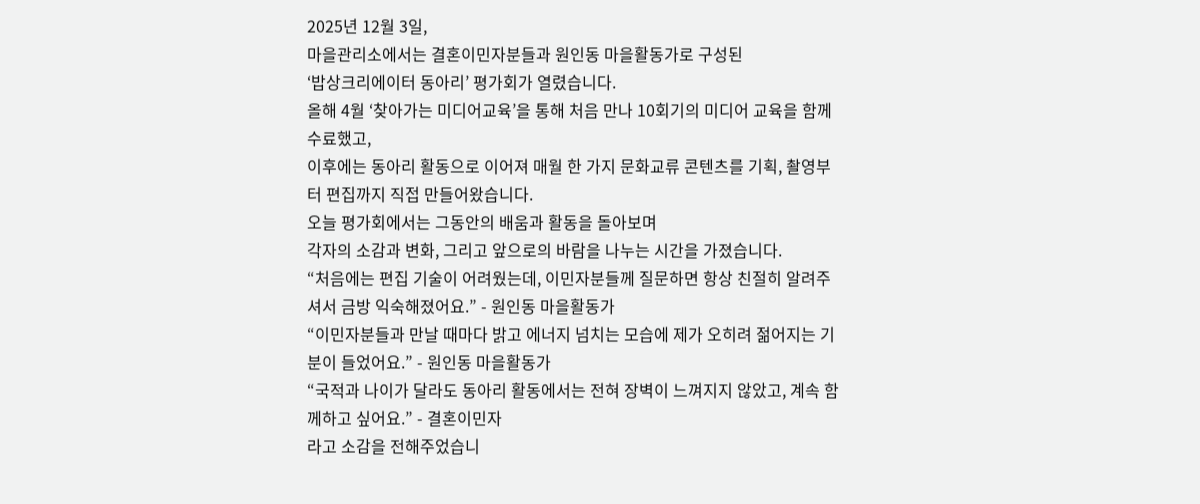2025년 12월 3일,
마을관리소에서는 결혼이민자분들과 원인동 마을활동가로 구성된
‘밥상크리에이터 동아리’ 평가회가 열렸습니다.
올해 4월 ‘찾아가는 미디어교육’을 통해 처음 만나 10회기의 미디어 교육을 함께 수료했고,
이후에는 동아리 활동으로 이어져 매월 한 가지 문화교류 콘텐츠를 기획, 촬영부터 편집까지 직접 만들어왔습니다.
오늘 평가회에서는 그동안의 배움과 활동을 돌아보며
각자의 소감과 변화, 그리고 앞으로의 바람을 나누는 시간을 가졌습니다.
“처음에는 편집 기술이 어려웠는데, 이민자분들께 질문하면 항상 친절히 알려주셔서 금방 익숙해졌어요.” - 원인동 마을활동가
“이민자분들과 만날 때마다 밝고 에너지 넘치는 모습에 제가 오히려 젊어지는 기분이 들었어요.” - 원인동 마을활동가
“국적과 나이가 달라도 동아리 활동에서는 전혀 장벽이 느껴지지 않았고, 계속 함께하고 싶어요.” - 결혼이민자
라고 소감을 전해주었습니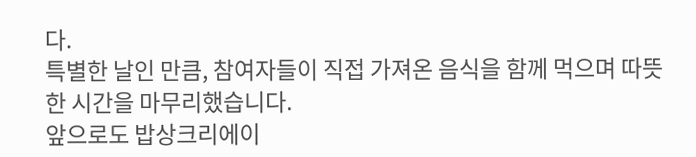다.
특별한 날인 만큼, 참여자들이 직접 가져온 음식을 함께 먹으며 따뜻한 시간을 마무리했습니다.
앞으로도 밥상크리에이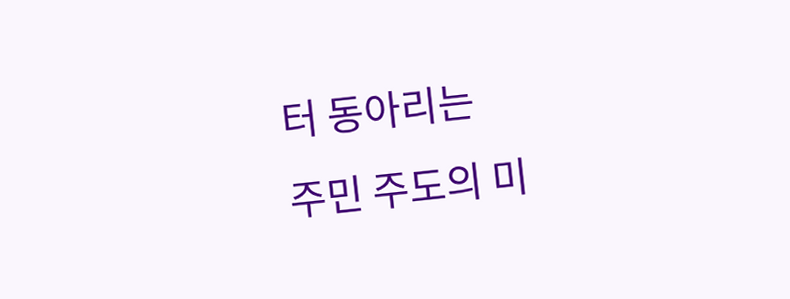터 동아리는
주민 주도의 미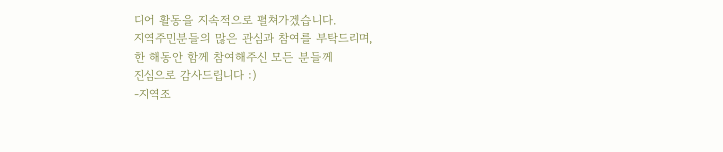디어 활동을 지속적으로 펼쳐가겠습니다.
지역주민분들의 많은 관심과 참여를 부탁드리며,
한 해동안 함께 참여해주신 모든 분들께
진심으로 감사드립니다 :)
-지역조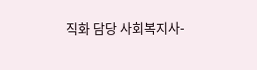직화 담당 사회복지사-